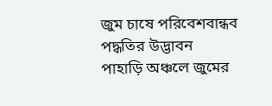জুম চাষে পরিবেশবান্ধব পদ্ধতির উদ্ভাবন
পাহাড়ি অঞ্চলে জুমের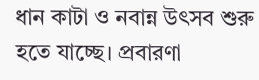ধান কাটা ও নবান্ন উৎসব শুরু হতে যাচ্ছে। প্রবারণা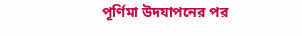পূর্ণিমা উদযাপনের পর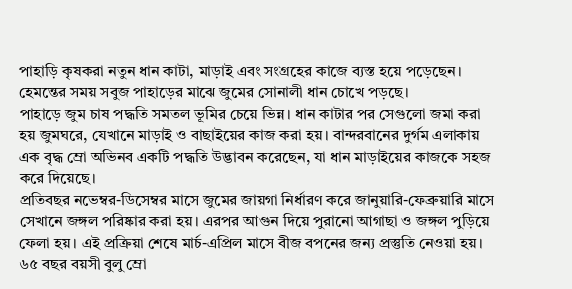পাহাড়ি কৃষকরা নতুন ধান কাটা, মাড়াই এবং সংগ্রহের কাজে ব্যস্ত হয়ে পড়েছেন। হেমন্তের সময় সবুজ পাহাড়ের মাঝে জুমের সোনালী ধান চোখে পড়ছে।
পাহাড়ে জুম চাষ পদ্ধতি সমতল ভূমির চেয়ে ভিন্ন। ধান কাটার পর সেগুলো জমা করা হয় জুমঘরে, যেখানে মাড়াই ও বাছাইয়ের কাজ করা হয়। বান্দরবানের দুর্গম এলাকায় এক বৃদ্ধ ম্রো অভিনব একটি পদ্ধতি উদ্ভাবন করেছেন, যা ধান মাড়াইয়ের কাজকে সহজ করে দিয়েছে।
প্রতিবছর নভেম্বর-ডিসেম্বর মাসে জুমের জায়গা নির্ধারণ করে জানুয়ারি-ফেব্রুয়ারি মাসে সেখানে জঙ্গল পরিষ্কার করা হয়। এরপর আগুন দিয়ে পুরানো আগাছা ও জঙ্গল পুড়িয়ে ফেলা হয়। এই প্রক্রিয়া শেষে মার্চ-এপ্রিল মাসে বীজ বপনের জন্য প্রস্তুতি নেওয়া হয়।
৬৫ বছর বয়সী বুলু ম্রো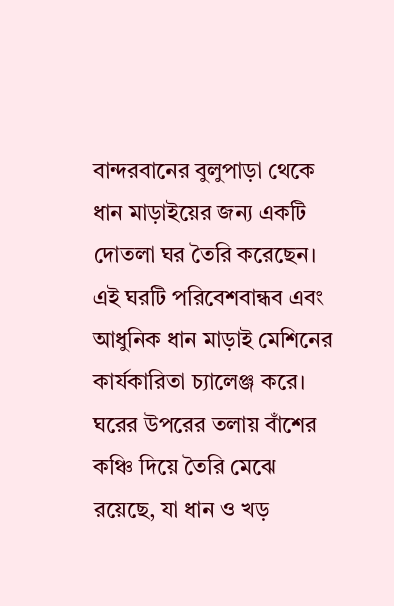বান্দরবানের বুলুপাড়া থেকে ধান মাড়াইয়ের জন্য একটি দোতলা ঘর তৈরি করেছেন। এই ঘরটি পরিবেশবান্ধব এবং আধুনিক ধান মাড়াই মেশিনের কার্যকারিতা চ্যালেঞ্জ করে। ঘরের উপরের তলায় বাঁশের কঞ্চি দিয়ে তৈরি মেঝে রয়েছে, যা ধান ও খড়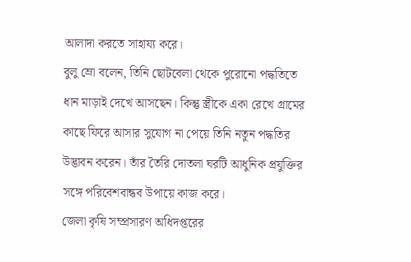আলাদা করতে সাহায্য করে।
বুলু ম্রো বলেন, তিনি ছোটবেলা থেকে পুরোনো পদ্ধতিতে ধান মাড়াই দেখে আসছেন। কিন্তু স্ত্রীকে একা রেখে গ্রামের কাছে ফিরে আসার সুযোগ না পেয়ে তিনি নতুন পদ্ধতির উদ্ভাবন করেন। তাঁর তৈরি দোতলা ঘরটি আধুনিক প্রযুক্তির সঙ্গে পরিবেশবান্ধব উপায়ে কাজ করে।
জেলা কৃষি সম্প্রসারণ অধিদপ্তরের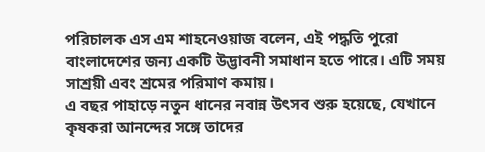পরিচালক এস এম শাহনেওয়াজ বলেন, এই পদ্ধতি পুরো বাংলাদেশের জন্য একটি উদ্ভাবনী সমাধান হতে পারে। এটি সময় সাশ্রয়ী এবং শ্রমের পরিমাণ কমায়।
এ বছর পাহাড়ে নতুন ধানের নবান্ন উৎসব শুরু হয়েছে, যেখানে কৃষকরা আনন্দের সঙ্গে তাদের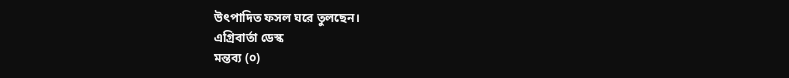উৎপাদিত ফসল ঘরে তুলছেন।
এগ্রিবার্তা ডেস্ক
মন্তব্য (০)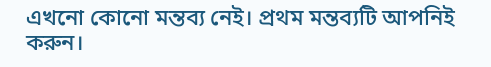এখনো কোনো মন্তব্য নেই। প্রথম মন্তব্যটি আপনিই করুন।